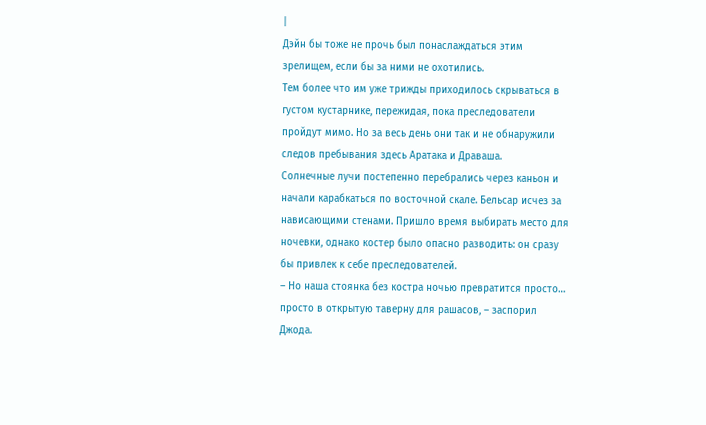|
Дэйн бы тоже не прочь был понаслаждаться этим зрелищем, если бы за ними не охотились.
Тем более что им уже трижды приходилось скрываться в густом кустарнике, пережидая, пока преследователи пройдут мимо. Но за весь день они так и не обнаружили следов пребывания здесь Аратака и Драваша.
Солнечные лучи постепенно перебрались через каньон и начали карабкаться по восточной скале. Бельсар исчез за нависающими стенами. Пришло время выбирать место для ночевки, однако костер было опасно разводить: он сразу бы привлек к себе преследователей.
– Но наша стоянка без костра ночью превратится просто… просто в открытую таверну для рашасов, – заспорил Джода.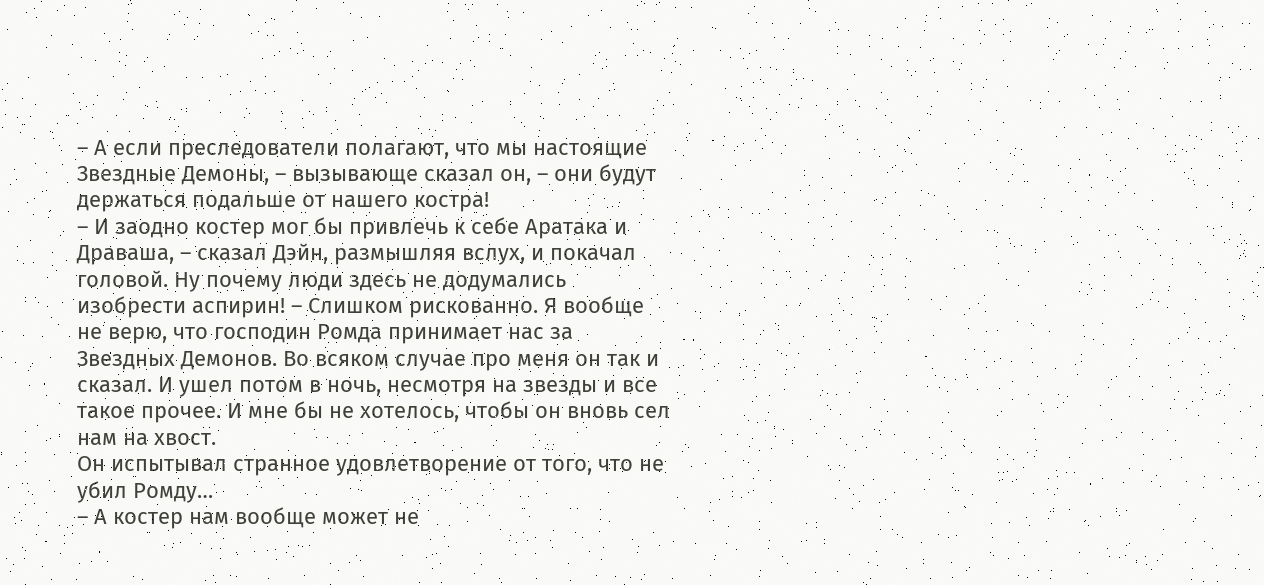– А если преследователи полагают, что мы настоящие Звездные Демоны, – вызывающе сказал он, – они будут держаться подальше от нашего костра!
– И заодно костер мог бы привлечь к себе Аратака и Драваша, – сказал Дэйн, размышляя вслух, и покачал головой. Ну почему люди здесь не додумались изобрести аспирин! – Слишком рискованно. Я вообще не верю, что господин Ромда принимает нас за Звездных Демонов. Во всяком случае про меня он так и сказал. И ушел потом в ночь, несмотря на звезды и все такое прочее. И мне бы не хотелось, чтобы он вновь сел нам на хвост.
Он испытывал странное удовлетворение от того, что не убил Ромду…
– А костер нам вообще может не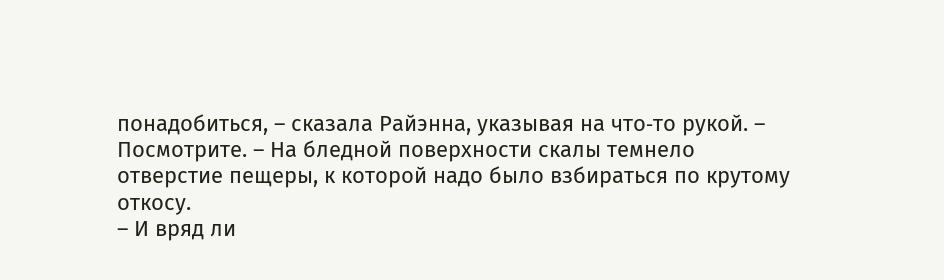понадобиться, – сказала Райэнна, указывая на что‑то рукой. – Посмотрите. – На бледной поверхности скалы темнело отверстие пещеры, к которой надо было взбираться по крутому откосу.
– И вряд ли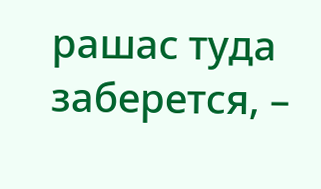рашас туда заберется, –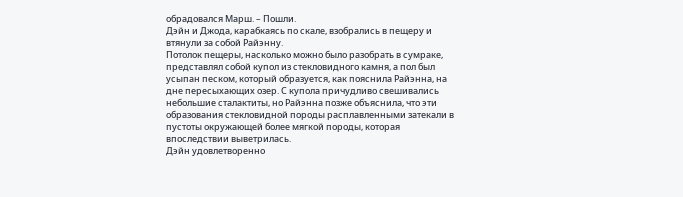обрадовался Марш. – Пошли.
Дэйн и Джода, карабкаясь по скале, взобрались в пещеру и втянули за собой Райэнну.
Потолок пещеры, насколько можно было разобрать в сумраке, представлял собой купол из стекловидного камня, а пол был усыпан песком, который образуется, как пояснила Райэнна, на дне пересыхающих озер. С купола причудливо свешивались небольшие сталактиты, но Райэнна позже объяснила, что эти образования стекловидной породы расплавленными затекали в пустоты окружающей более мягкой породы, которая впоследствии выветрилась.
Дэйн удовлетворенно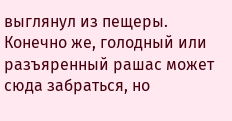выглянул из пещеры. Конечно же, голодный или разъяренный рашас может сюда забраться, но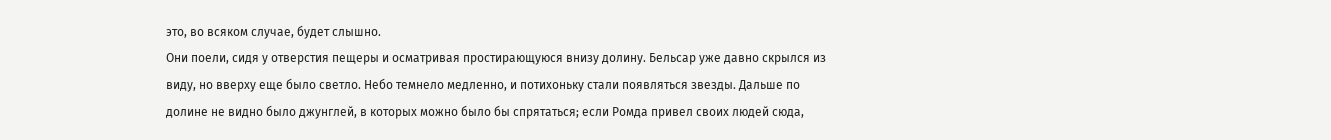это, во всяком случае, будет слышно.
Они поели, сидя у отверстия пещеры и осматривая простирающуюся внизу долину. Бельсар уже давно скрылся из виду, но вверху еще было светло. Небо темнело медленно, и потихоньку стали появляться звезды. Дальше по долине не видно было джунглей, в которых можно было бы спрятаться; если Ромда привел своих людей сюда,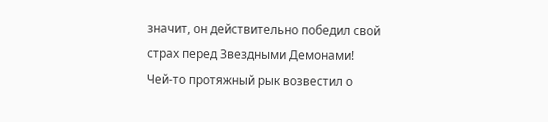значит, он действительно победил свой страх перед Звездными Демонами!
Чей‑то протяжный рык возвестил о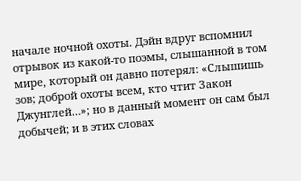начале ночной охоты. Дэйн вдруг вспомнил отрывок из какой‑то поэмы, слышанной в том мире, который он давно потерял: «Слышишь зов; доброй охоты всем, кто чтит Закон Джунглей…»; но в данный момент он сам был добычей; и в этих словах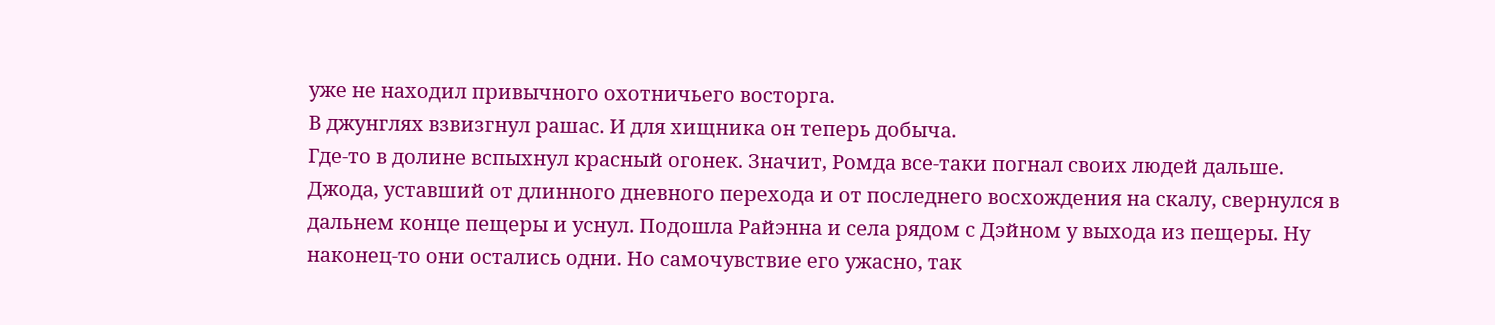уже не находил привычного охотничьего восторга.
В джунглях взвизгнул рашас. И для хищника он теперь добыча.
Где‑то в долине вспыхнул красный огонек. Значит, Ромда все‑таки погнал своих людей дальше.
Джода, уставший от длинного дневного перехода и от последнего восхождения на скалу, свернулся в дальнем конце пещеры и уснул. Подошла Райэнна и села рядом с Дэйном у выхода из пещеры. Ну наконец‑то они остались одни. Но самочувствие его ужасно, так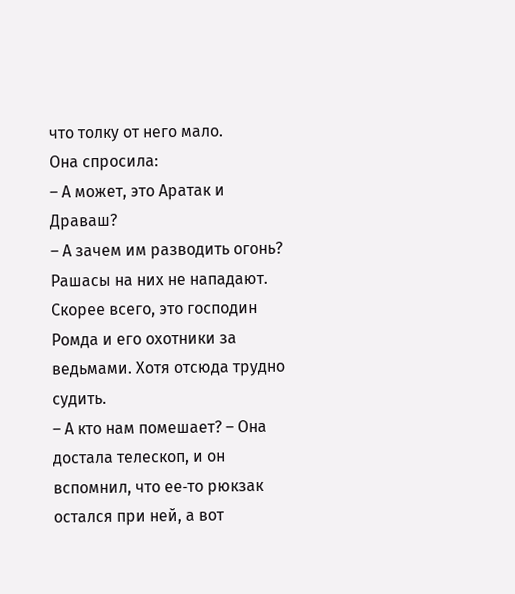что толку от него мало.
Она спросила:
– А может, это Аратак и Драваш?
– А зачем им разводить огонь? Рашасы на них не нападают. Скорее всего, это господин Ромда и его охотники за ведьмами. Хотя отсюда трудно судить.
– А кто нам помешает? – Она достала телескоп, и он вспомнил, что ее‑то рюкзак остался при ней, а вот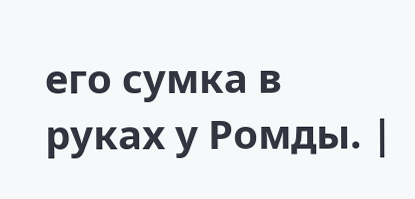его сумка в руках у Ромды. |